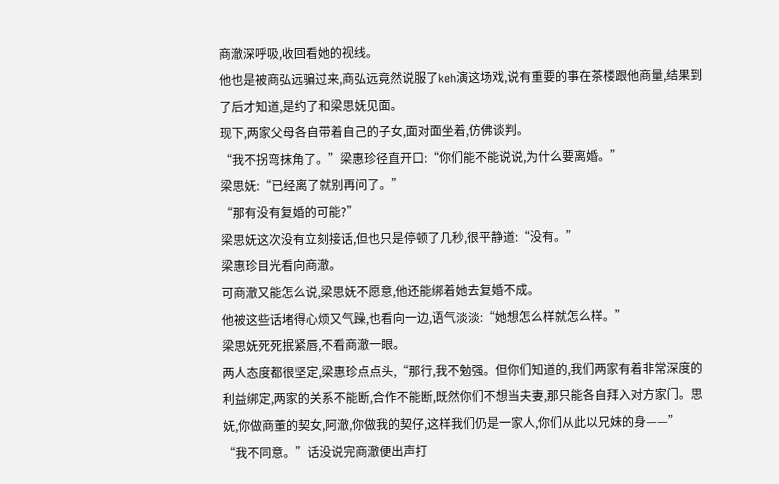商澈深呼吸,收回看她的视线。
他也是被商弘远骗过来,商弘远竟然说服了keh演这场戏,说有重要的事在茶楼跟他商量,结果到了后才知道,是约了和梁思妩见面。
现下,两家父母各自带着自己的子女,面对面坐着,仿佛谈判。
“我不拐弯抹角了。”梁惠珍径直开口:“你们能不能说说,为什么要离婚。”
梁思妩:“已经离了就别再问了。”
“那有没有复婚的可能?”
梁思妩这次没有立刻接话,但也只是停顿了几秒,很平静道:“没有。”
梁惠珍目光看向商澈。
可商澈又能怎么说,梁思妩不愿意,他还能绑着她去复婚不成。
他被这些话堵得心烦又气躁,也看向一边,语气淡淡:“她想怎么样就怎么样。”
梁思妩死死抿紧唇,不看商澈一眼。
两人态度都很坚定,梁惠珍点点头,“那行,我不勉强。但你们知道的,我们两家有着非常深度的利益绑定,两家的关系不能断,合作不能断,既然你们不想当夫妻,那只能各自拜入对方家门。思妩,你做商董的契女,阿澈,你做我的契仔,这样我们仍是一家人,你们从此以兄妹的身——”
“我不同意。”话没说完商澈便出声打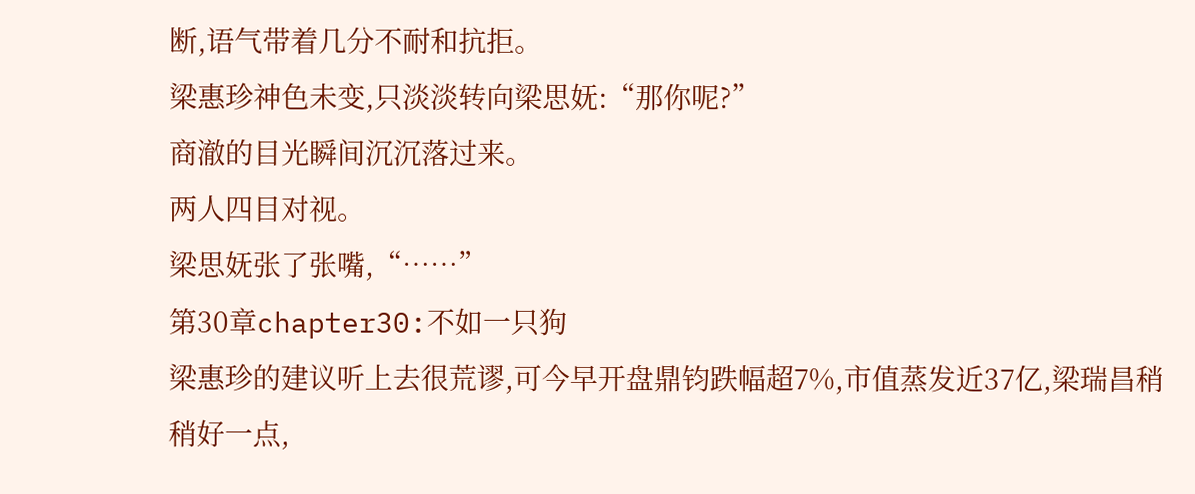断,语气带着几分不耐和抗拒。
梁惠珍神色未变,只淡淡转向梁思妩:“那你呢?”
商澈的目光瞬间沉沉落过来。
两人四目对视。
梁思妩张了张嘴,“……”
第30章chapter30:不如一只狗
梁惠珍的建议听上去很荒谬,可今早开盘鼎钧跌幅超7%,市值蒸发近37亿,梁瑞昌稍稍好一点,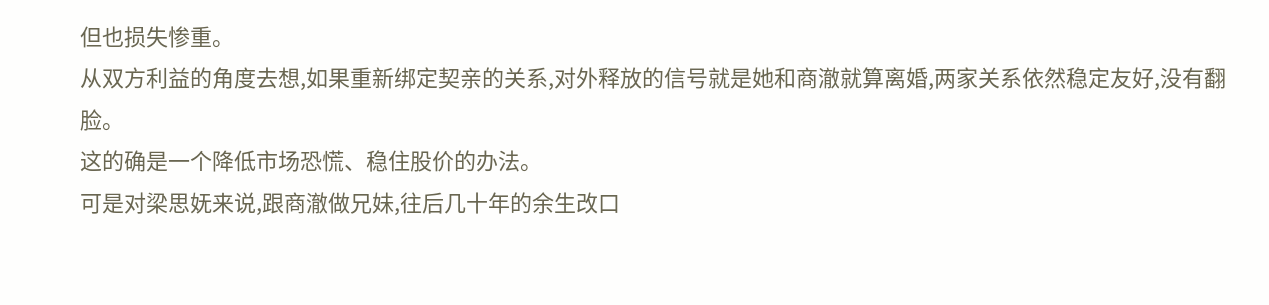但也损失惨重。
从双方利益的角度去想,如果重新绑定契亲的关系,对外释放的信号就是她和商澈就算离婚,两家关系依然稳定友好,没有翻脸。
这的确是一个降低市场恐慌、稳住股价的办法。
可是对梁思妩来说,跟商澈做兄妹,往后几十年的余生改口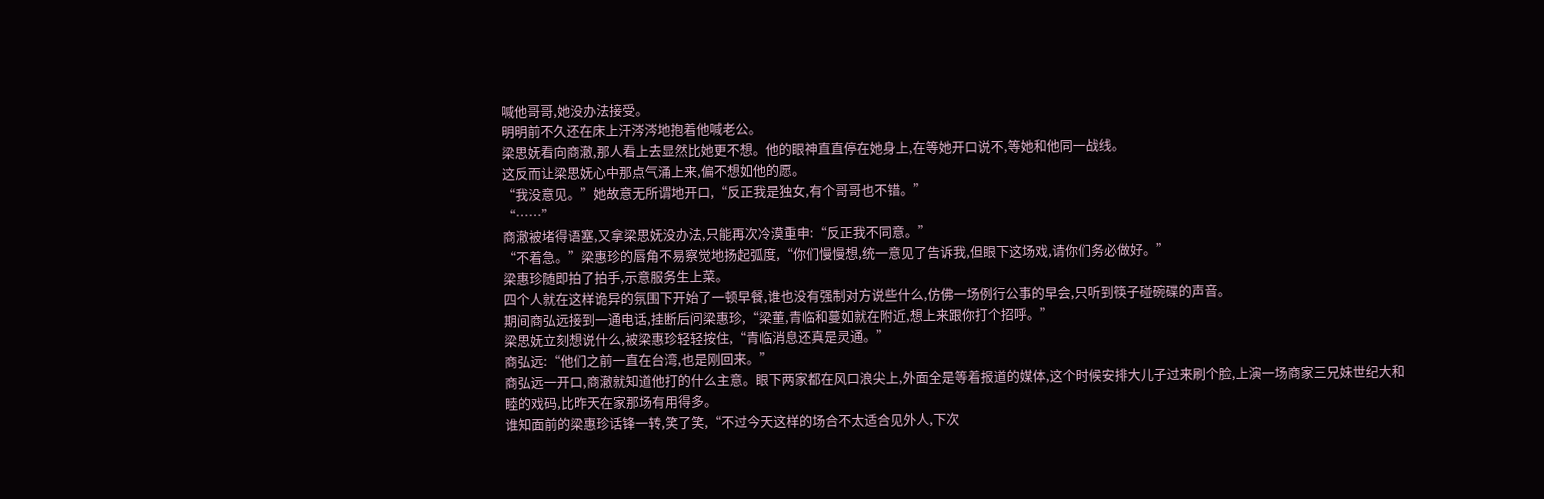喊他哥哥,她没办法接受。
明明前不久还在床上汗涔涔地抱着他喊老公。
梁思妩看向商澈,那人看上去显然比她更不想。他的眼神直直停在她身上,在等她开口说不,等她和他同一战线。
这反而让梁思妩心中那点气涌上来,偏不想如他的愿。
“我没意见。”她故意无所谓地开口,“反正我是独女,有个哥哥也不错。”
“……”
商澈被堵得语塞,又拿梁思妩没办法,只能再次冷漠重申:“反正我不同意。”
“不着急。”梁惠珍的唇角不易察觉地扬起弧度,“你们慢慢想,统一意见了告诉我,但眼下这场戏,请你们务必做好。”
梁惠珍随即拍了拍手,示意服务生上菜。
四个人就在这样诡异的氛围下开始了一顿早餐,谁也没有强制对方说些什么,仿佛一场例行公事的早会,只听到筷子碰碗碟的声音。
期间商弘远接到一通电话,挂断后问梁惠珍,“梁董,青临和蔓如就在附近,想上来跟你打个招呼。”
梁思妩立刻想说什么,被梁惠珍轻轻按住,“青临消息还真是灵通。”
商弘远:“他们之前一直在台湾,也是刚回来。”
商弘远一开口,商澈就知道他打的什么主意。眼下两家都在风口浪尖上,外面全是等着报道的媒体,这个时候安排大儿子过来刷个脸,上演一场商家三兄妹世纪大和睦的戏码,比昨天在家那场有用得多。
谁知面前的梁惠珍话锋一转,笑了笑,“不过今天这样的场合不太适合见外人,下次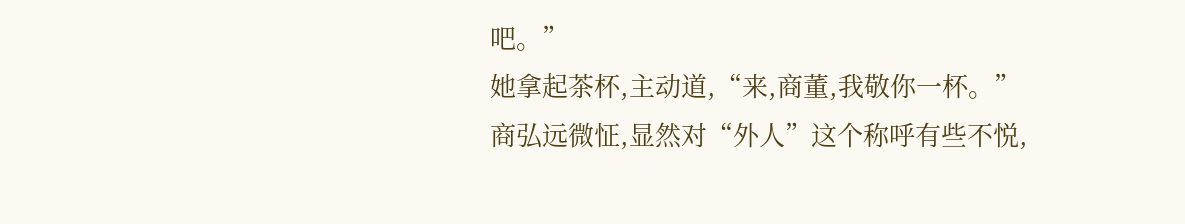吧。”
她拿起茶杯,主动道,“来,商董,我敬你一杯。”
商弘远微怔,显然对“外人”这个称呼有些不悦,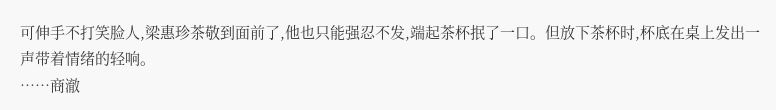可伸手不打笑脸人,梁惠珍茶敬到面前了,他也只能强忍不发,端起茶杯抿了一口。但放下茶杯时,杯底在桌上发出一声带着情绪的轻响。
……商澈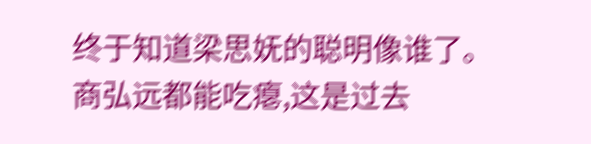终于知道梁思妩的聪明像谁了。
商弘远都能吃瘪,这是过去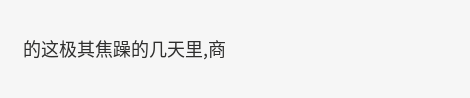的这极其焦躁的几天里,商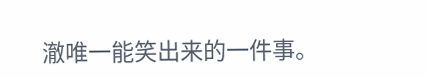澈唯一能笑出来的一件事。